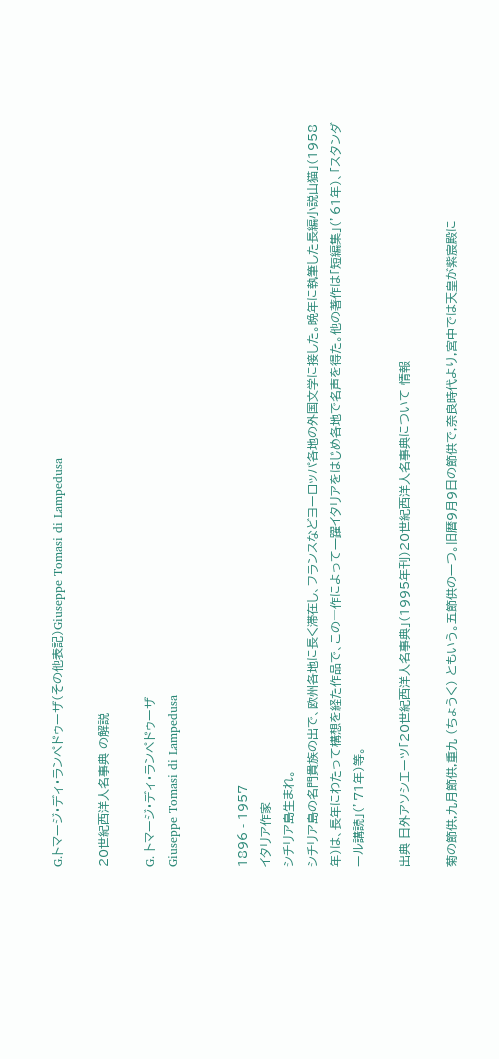G.トマージ・ディ・ランペドゥーザ(その他表記)Giuseppe Tomasi di Lampedusa

20世紀西洋人名事典 の解説

G. トマージ・ディ・ランペドゥーザ
Giuseppe Tomasi di Lampedusa


1896 - 1957
イタリア作家
シチリア島生まれ。
シチリア島の名門貴族の出で、欧州各地に長く滞在し、フランスなどヨーロッパ各地の外国文学に接した。晩年に執筆した長編小説山猫」(1958年)は、長年にわたって構想を経た作品で、この―作によって一躍イタリアをはじめ各地で名声を得た。他の著作は「短編集」(’61年)、「スタンダール講読」(’71年)等。

出典 日外アソシエーツ「20世紀西洋人名事典」(1995年刊)20世紀西洋人名事典について 情報

菊の節供,九月節供,重九 (ちょうく) ともいう。五節供の一つ。旧暦9月9日の節供で,奈良時代より,宮中では天皇が紫宸殿に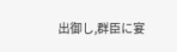出御し,群臣に宴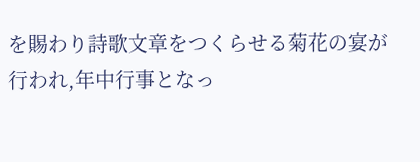を賜わり詩歌文章をつくらせる菊花の宴が行われ,年中行事となっ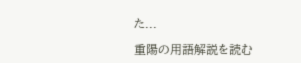た...

重陽の用語解説を読む